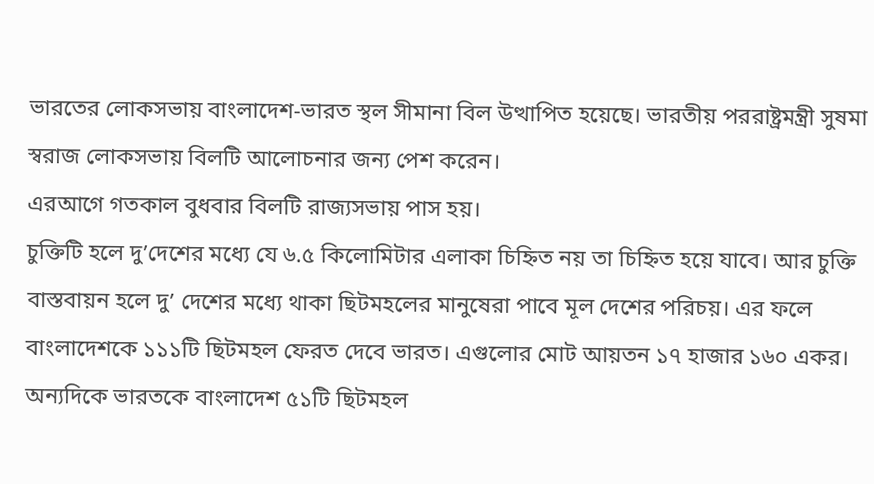ভারতের লোকসভায় বাংলাদেশ-ভারত স্থল সীমানা বিল উত্থাপিত হয়েছে। ভারতীয় পররাষ্ট্রমন্ত্রী সুষমা স্বরাজ লোকসভায় বিলটি আলোচনার জন্য পেশ করেন।
এরআগে গতকাল বুধবার বিলটি রাজ্যসভায় পাস হয়।
চুক্তিটি হলে দু’দেশের মধ্যে যে ৬.৫ কিলোমিটার এলাকা চিহ্নিত নয় তা চিহ্নিত হয়ে যাবে। আর চুক্তি বাস্তবায়ন হলে দু’ দেশের মধ্যে থাকা ছিটমহলের মানুষেরা পাবে মূল দেশের পরিচয়। এর ফলে বাংলাদেশকে ১১১টি ছিটমহল ফেরত দেবে ভারত। এগুলোর মোট আয়তন ১৭ হাজার ১৬০ একর। অন্যদিকে ভারতকে বাংলাদেশ ৫১টি ছিটমহল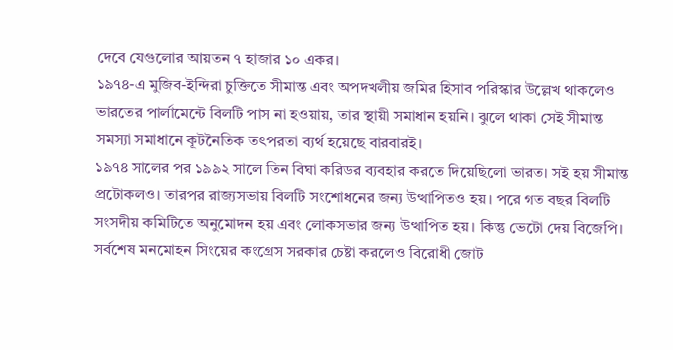দেবে যেগুলোর আয়তন ৭ হাজার ১০ একর।
১৯৭৪-এ মুজিব-ইন্দিরা চুক্তিতে সীমান্ত এবং অপদখলীয় জমির হিসাব পরিস্কার উল্লেখ থাকলেও ভারতের পার্লামেন্টে বিলটি পাস না হওয়ায়, তার স্থায়ী সমাধান হয়নি। ঝুলে থাকা সেই সীমান্ত সমস্যা সমাধানে কূটনৈতিক তৎপরতা ব্যর্থ হয়েছে বারবারই।
১৯৭৪ সালের পর ১৯৯২ সালে তিন বিঘা করিডর ব্যবহার করতে দিয়েছিলো ভারত। সই হয় সীমান্ত প্রটোকলও। তারপর রাজ্যসভায় বিলটি সংশোধনের জন্য উত্থাপিতও হয়। পরে গত বছর বিলটি সংসদীয় কমিটিতে অনুমোদন হয় এবং লোকসভার জন্য উত্থাপিত হয়। কিন্তু ভেটো দেয় বিজেপি।
সর্বশেষ মনমোহন সিংয়ের কংগ্রেস সরকার চেষ্টা করলেও বিরোধী জোট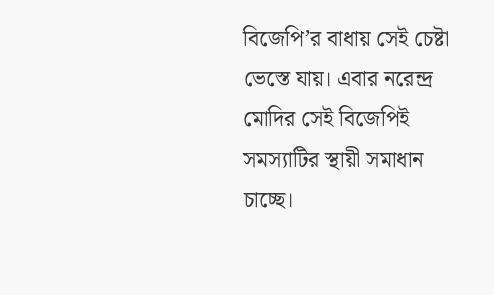বিজেপি’র বাধায় সেই চেষ্টা ভেস্তে যায়। এবার নরেন্দ্র মোদির সেই বিজেপিই সমস্যাটির স্থায়ী সমাধান চাচ্ছে।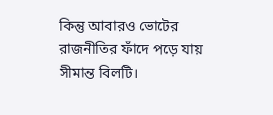কিন্তু আবারও ভোটের রাজনীতির ফাঁদে পড়ে যায় সীমান্ত বিলটি।